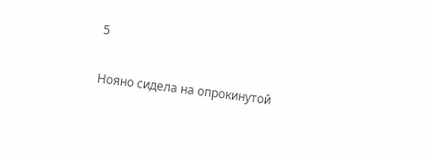5

Нояно сидела на опрокинутой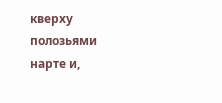кверху полозьями нарте и,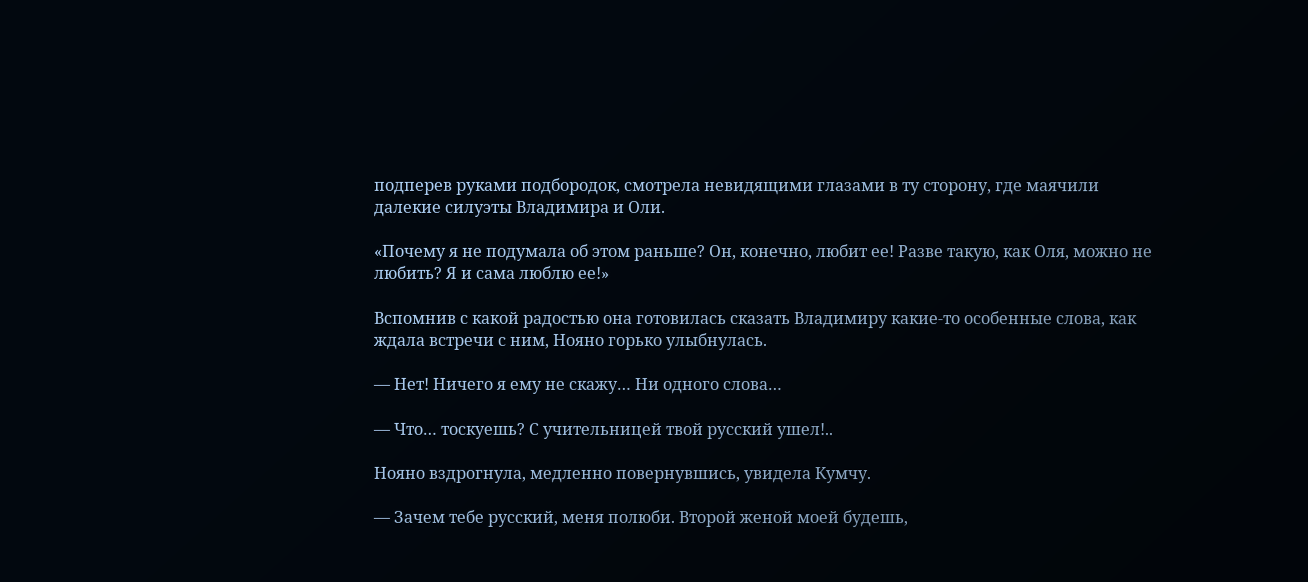подперев руками подбородок, смотрела невидящими глазами в ту сторону, где маячили далекие силуэты Владимира и Оли.

«Почему я не подумала об этом раньше? Он, конечно, любит ее! Разве такую, как Оля, можно не любить? Я и сама люблю ее!»

Вспомнив с какой радостью она готовилась сказать Владимиру какие-то особенные слова, как ждала встречи с ним, Нояно горько улыбнулась.

— Нет! Ничего я ему не скажу… Ни одного слова…

— Что… тоскуешь? С учительницей твой русский ушел!..

Нояно вздрогнула, медленно повернувшись, увидела Кумчу.

— Зачем тебе русский, меня полюби. Второй женой моей будешь,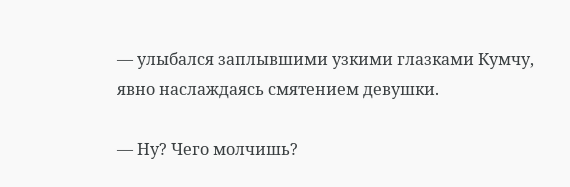— улыбался заплывшими узкими глазками Кумчу, явно наслаждаясь смятением девушки.

— Ну? Чего молчишь?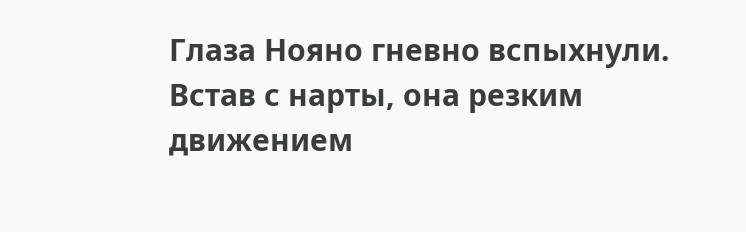Глаза Нояно гневно вспыхнули. Встав с нарты, она резким движением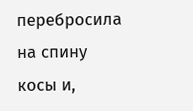перебросила на спину косы и,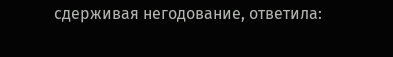сдерживая негодование, ответила: